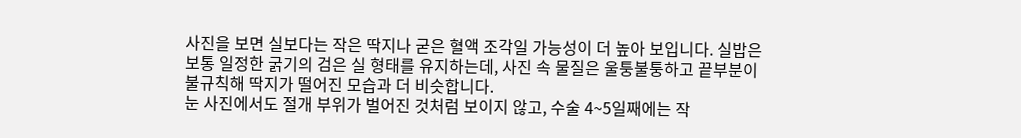사진을 보면 실보다는 작은 딱지나 굳은 혈액 조각일 가능성이 더 높아 보입니다. 실밥은 보통 일정한 굵기의 검은 실 형태를 유지하는데, 사진 속 물질은 울퉁불퉁하고 끝부분이 불규칙해 딱지가 떨어진 모습과 더 비슷합니다.
눈 사진에서도 절개 부위가 벌어진 것처럼 보이지 않고, 수술 4~5일째에는 작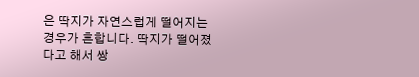은 딱지가 자연스럽게 떨어지는 경우가 흔합니다. 딱지가 떨어졌다고 해서 쌍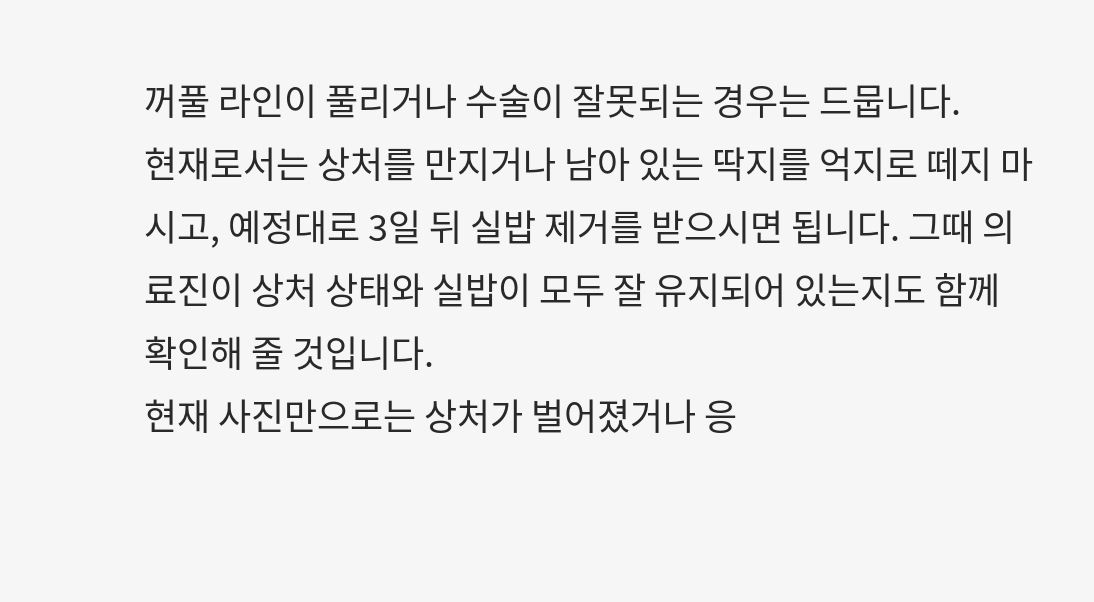꺼풀 라인이 풀리거나 수술이 잘못되는 경우는 드뭅니다.
현재로서는 상처를 만지거나 남아 있는 딱지를 억지로 떼지 마시고, 예정대로 3일 뒤 실밥 제거를 받으시면 됩니다. 그때 의료진이 상처 상태와 실밥이 모두 잘 유지되어 있는지도 함께 확인해 줄 것입니다.
현재 사진만으로는 상처가 벌어졌거나 응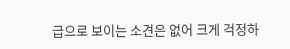급으로 보이는 소견은 없어 크게 걱정하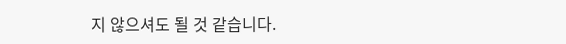지 않으셔도 될 것 같습니다.